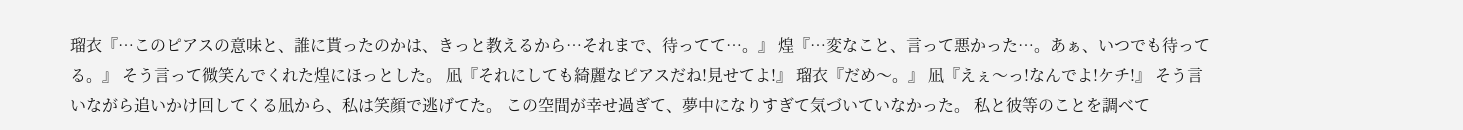瑠衣『…このピアスの意味と、誰に貰ったのかは、きっと教えるから…それまで、待ってて…。』 煌『…変なこと、言って悪かった…。あぁ、いつでも待ってる。』 そう言って微笑んでくれた煌にほっとした。 凪『それにしても綺麗なピアスだね!見せてよ!』 瑠衣『だめ〜。』 凪『えぇ〜っ!なんでよ!ケチ!』 そう言いながら追いかけ回してくる凪から、私は笑顔で逃げてた。 この空間が幸せ過ぎて、夢中になりすぎて気づいていなかった。 私と彼等のことを調べて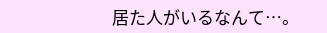居た人がいるなんて…。